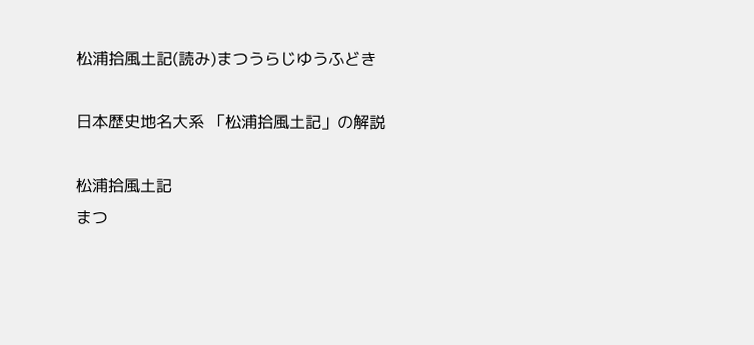松浦拾風土記(読み)まつうらじゆうふどき

日本歴史地名大系 「松浦拾風土記」の解説

松浦拾風土記
まつ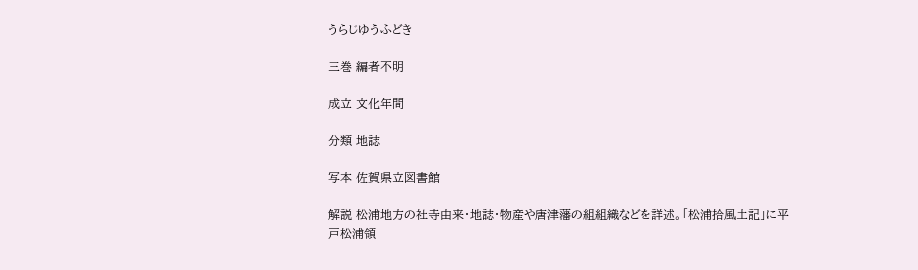うらじゆうふどき

三巻 編者不明

成立 文化年間

分類 地誌

写本 佐賀県立図書館

解説 松浦地方の社寺由来・地誌・物産や唐津藩の組組織などを詳述。「松浦拾風土記」に平戸松浦領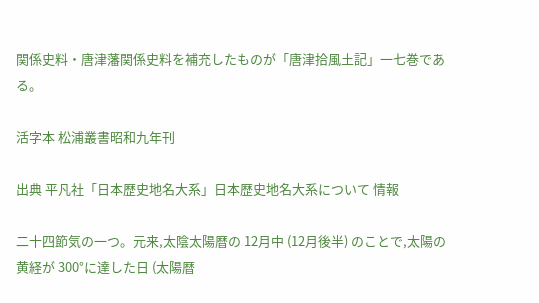関係史料・唐津藩関係史料を補充したものが「唐津拾風土記」一七巻である。

活字本 松浦叢書昭和九年刊

出典 平凡社「日本歴史地名大系」日本歴史地名大系について 情報

二十四節気の一つ。元来,太陰太陽暦の 12月中 (12月後半) のことで,太陽の黄経が 300°に達した日 (太陽暦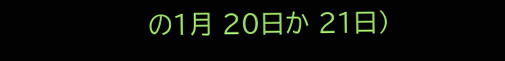の1月 20日か 21日)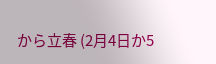から立春 (2月4日か5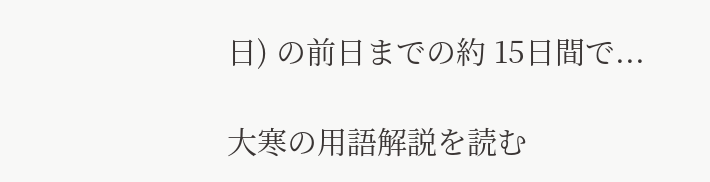日) の前日までの約 15日間で...

大寒の用語解説を読む